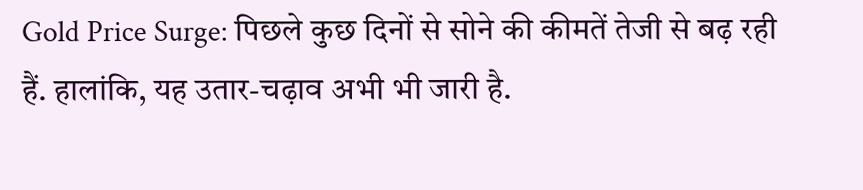Gold Price Surge: पिछले कुछ दिनों से सोने की कीमतें तेजी से बढ़ रही हैं. हालांकि, यह उतार-चढ़ाव अभी भी जारी है.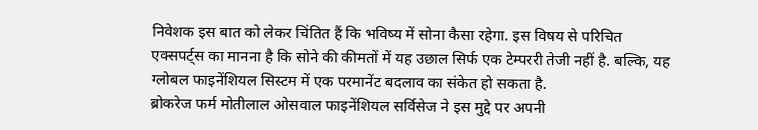निवेशक इस बात को लेकर चिंतित हैं कि भविष्य में सोना कैसा रहेगा. इस विषय से परिचित एक्सपर्ट्स का मानना है कि सोने की कीमतों में यह उछाल सिर्फ एक टेम्पररी तेजी नहीं है. बल्कि, यह ग्लोबल फाइनेंशियल सिस्टम में एक परमानेंट बदलाव का संकेत हो सकता है.
ब्रोकरेज फर्म मोतीलाल ओसवाल फाइनेंशियल सर्विसेज ने इस मुद्दे पर अपनी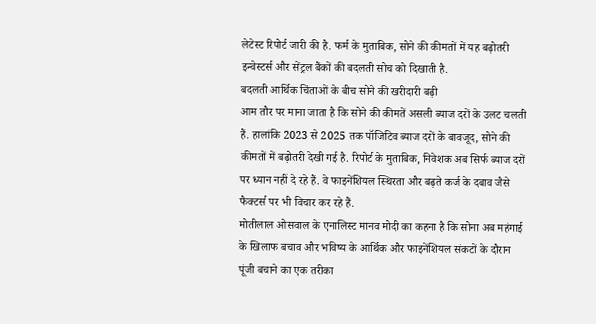लेटेस्ट रिपोर्ट जारी की है. फर्म के मुताबिक, सोने की कीमतों में यह बढ़ोतरी इन्वेस्टर्स और सेंट्रल बैंकों की बदलती सोच को दिखाती है.
बदलती आर्थिक चिंताओं के बीच सोने की खरीदारी बढ़ी
आम तौर पर माना जाता है कि सोने की कीमतें असली ब्याज दरों के उलट चलती हैं. हालांकि 2023 से 2025 तक पॉजिटिव ब्याज दरों के बावजूद, सोने की कीमतों में बढ़ोतरी देखी गई है. रिपोर्ट के मुताबिक, निवेशक अब सिर्फ ब्याज दरों पर ध्यान नहीं दे रहे हैं. वे फाइनेंशियल स्थिरता और बढ़ते कर्ज के दबाव जैसे फैक्टर्स पर भी विचार कर रहे हैं.
मोतीलाल ओसवाल के एनालिस्ट मानव मोदी का कहना है कि सोना अब महंगाई के खिलाफ बचाव और भविष्य के आर्थिक और फाइनेंशियल संकटों के दौरान पूंजी बचाने का एक तरीका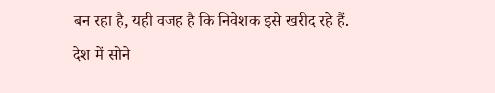बन रहा है, यही वजह है कि निवेशक इसे खरीद रहे हैं.
देश में सोने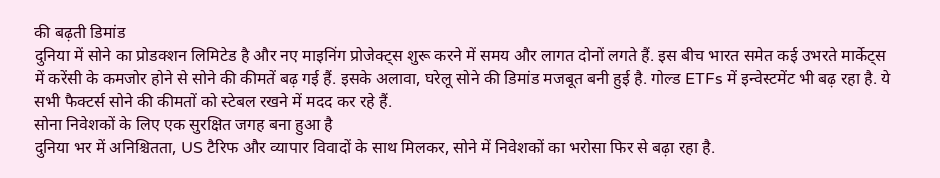की बढ़ती डिमांड
दुनिया में सोने का प्रोडक्शन लिमिटेड है और नए माइनिंग प्रोजेक्ट्स शुरू करने में समय और लागत दोनों लगते हैं. इस बीच भारत समेत कई उभरते मार्केट्स में करेंसी के कमजोर होने से सोने की कीमतें बढ़ गई हैं. इसके अलावा, घरेलू सोने की डिमांड मजबूत बनी हुई है. गोल्ड ETFs में इन्वेस्टमेंट भी बढ़ रहा है. ये सभी फैक्टर्स सोने की कीमतों को स्टेबल रखने में मदद कर रहे हैं.
सोना निवेशकों के लिए एक सुरक्षित जगह बना हुआ है
दुनिया भर में अनिश्चितता, US टैरिफ और व्यापार विवादों के साथ मिलकर, सोने में निवेशकों का भरोसा फिर से बढ़ा रहा है.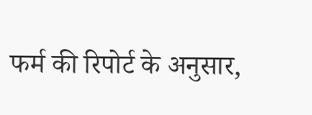फर्म की रिपोर्ट के अनुसार,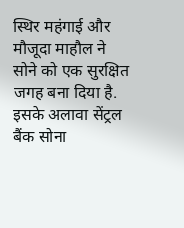स्थिर महंगाई और मौजूदा माहौल ने सोने को एक सुरक्षित जगह बना दिया है. इसके अलावा सेंट्रल बैंक सोना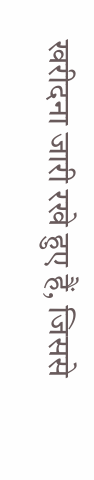खरीदना जारी रखे हुए हैं, जिससे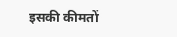इसकी कीमतों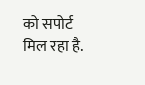को सपोर्ट मिल रहा है.